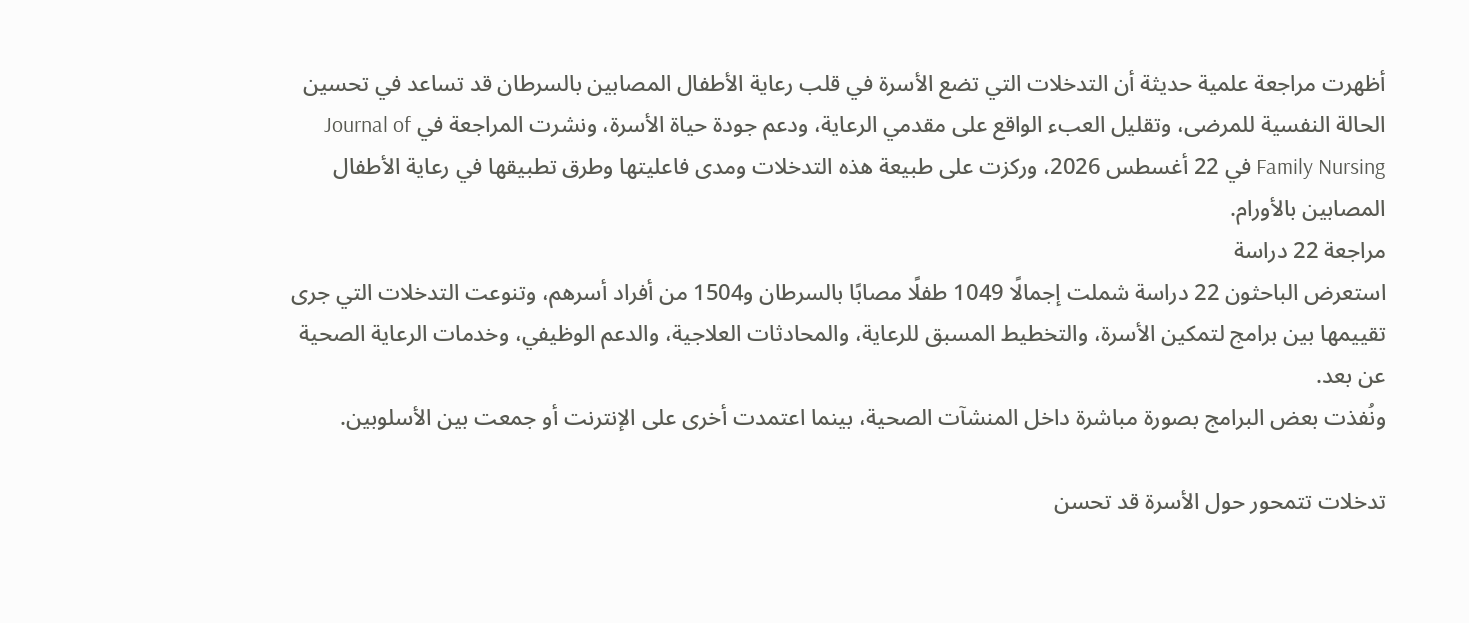أظهرت مراجعة علمية حديثة أن التدخلات التي تضع الأسرة في قلب رعاية الأطفال المصابين بالسرطان قد تساعد في تحسين الحالة النفسية للمرضى، وتقليل العبء الواقع على مقدمي الرعاية، ودعم جودة حياة الأسرة، ونشرت المراجعة في Journal of Family Nursing في 22 أغسطس 2026، وركزت على طبيعة هذه التدخلات ومدى فاعليتها وطرق تطبيقها في رعاية الأطفال المصابين بالأورام.
مراجعة 22 دراسة
استعرض الباحثون 22 دراسة شملت إجمالًا 1049 طفلًا مصابًا بالسرطان و1504 من أفراد أسرهم، وتنوعت التدخلات التي جرى تقييمها بين برامج لتمكين الأسرة، والتخطيط المسبق للرعاية، والمحادثات العلاجية، والدعم الوظيفي، وخدمات الرعاية الصحية عن بعد.
ونُفذت بعض البرامج بصورة مباشرة داخل المنشآت الصحية، بينما اعتمدت أخرى على الإنترنت أو جمعت بين الأسلوبين.

تدخلات تتمحور حول الأسرة قد تحسن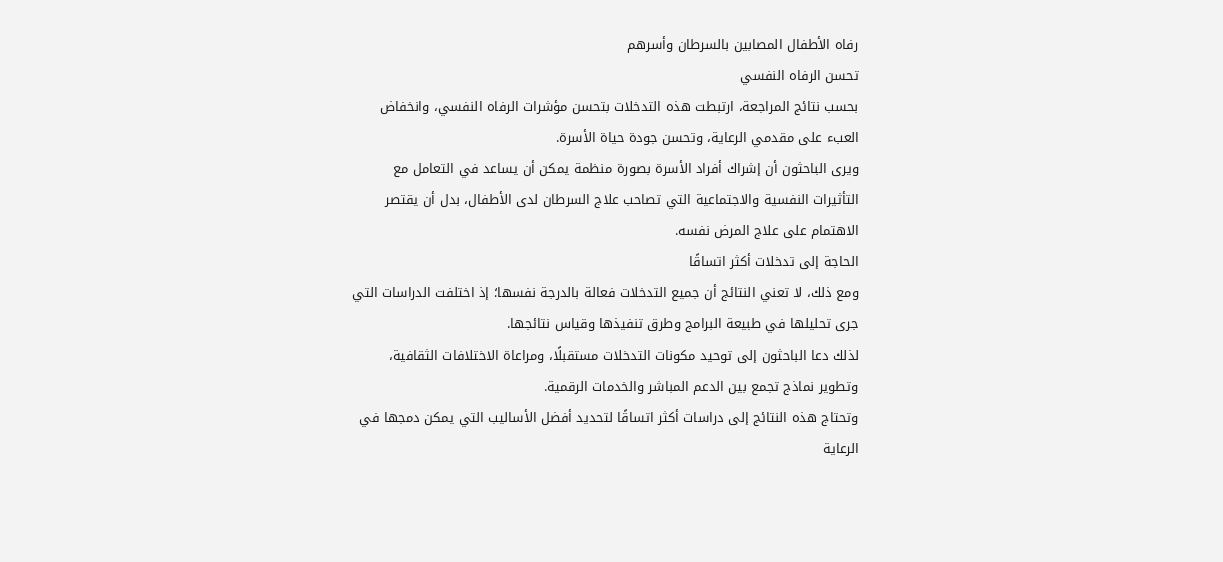رفاه الأطفال المصابين بالسرطان وأسرهم
تحسن الرفاه النفسي
بحسب نتائج المراجعة، ارتبطت هذه التدخلات بتحسن مؤشرات الرفاه النفسي، وانخفاض العبء على مقدمي الرعاية، وتحسن جودة حياة الأسرة.
ويرى الباحثون أن إشراك أفراد الأسرة بصورة منظمة يمكن أن يساعد في التعامل مع التأثيرات النفسية والاجتماعية التي تصاحب علاج السرطان لدى الأطفال، بدل أن يقتصر الاهتمام على علاج المرض نفسه.
الحاجة إلى تدخلات أكثر اتساقًا
ومع ذلك، لا تعني النتائج أن جميع التدخلات فعالة بالدرجة نفسها؛ إذ اختلفت الدراسات التي جرى تحليلها في طبيعة البرامج وطرق تنفيذها وقياس نتائجها.
لذلك دعا الباحثون إلى توحيد مكونات التدخلات مستقبلًا، ومراعاة الاختلافات الثقافية، وتطوير نماذج تجمع بين الدعم المباشر والخدمات الرقمية.
وتحتاج هذه النتائج إلى دراسات أكثر اتساقًا لتحديد أفضل الأساليب التي يمكن دمجها في الرعاية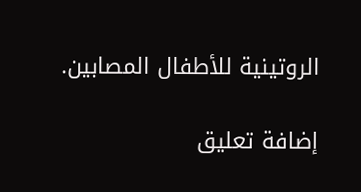الروتينية للأطفال المصابين.

إضافة تعليق